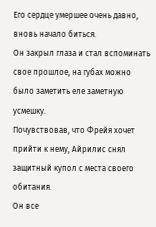Его сердце умершее очень давно, вновь начало биться.
Он закрыл глаза и стал вспоминать свое прошлое, на губах можно было заметить еле заметную усмешку.
Почувствовав, что Фрейя хочет прийти к нему, Айрилис снял защитный купол с места своего обитания.
Он все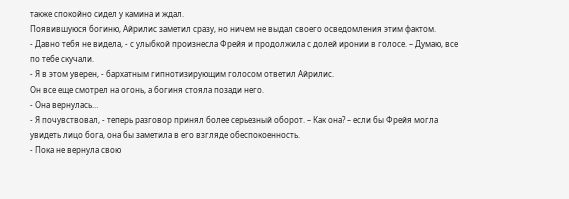также спокойно сидел у камина и ждал.
Появившуюся богиню, Айрилис заметил сразу, но ничем не выдал своего осведомления этим фактом.
- Давно тебя не видела, - с улыбкой произнесла Фрейя и продолжила с долей иронии в голосе. – Думаю, все по тебе скучали.
- Я в этом уверен, - бархатным гипнотизирующим голосом ответил Айрилис.
Он все еще смотрел на огонь, а богиня стояла позади него.
- Она вернулась…
- Я почувствовал, - теперь разговор принял более серьезный оборот. – Как она? – если бы Фрейя могла увидеть лицо бога, она бы заметила в его взгляде обеспокоенность.
- Пока не вернула свою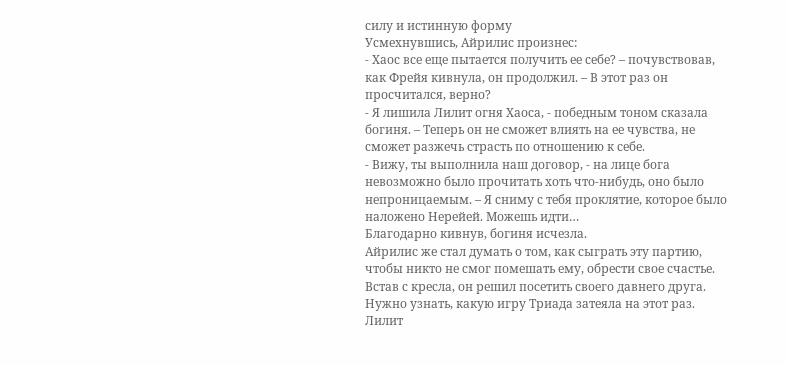силу и истинную форму
Усмехнувшись, Айрилис произнес:
- Хаос все еще пытается получить ее себе? – почувствовав, как Фрейя кивнула, он продолжил. – В этот раз он просчитался, верно?
- Я лишила Лилит огня Хаоса, - победным тоном сказала богиня. – Теперь он не сможет влиять на ее чувства, не сможет разжечь страсть по отношению к себе.
- Вижу, ты выполнила наш договор, - на лице бога невозможно было прочитать хоть что-нибудь, оно было непроницаемым. – Я сниму с тебя проклятие, которое было наложено Нерейей. Можешь идти…
Благодарно кивнув, богиня исчезла.
Айрилис же стал думать о том, как сыграть эту партию, чтобы никто не смог помешать ему, обрести свое счастье.
Встав с кресла, он решил посетить своего давнего друга.
Нужно узнать, какую игру Триада затеяла на этот раз.
Лилит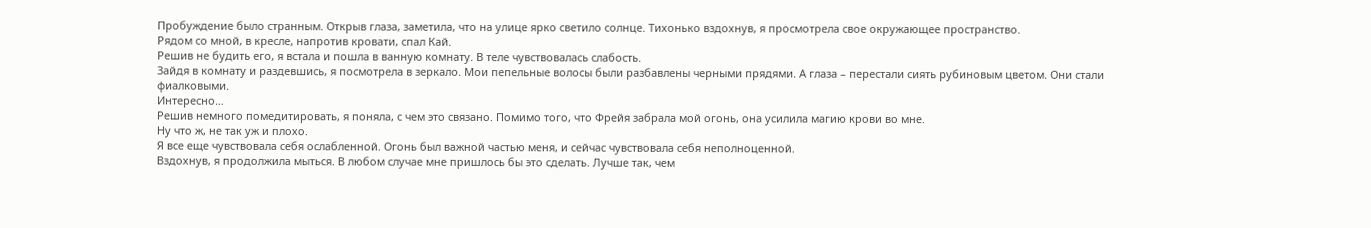Пробуждение было странным. Открыв глаза, заметила, что на улице ярко светило солнце. Тихонько вздохнув, я просмотрела свое окружающее пространство.
Рядом со мной, в кресле, напротив кровати, спал Кай.
Решив не будить его, я встала и пошла в ванную комнату. В теле чувствовалась слабость.
Зайдя в комнату и раздевшись, я посмотрела в зеркало. Мои пепельные волосы были разбавлены черными прядями. А глаза – перестали сиять рубиновым цветом. Они стали фиалковыми.
Интересно…
Решив немного помедитировать, я поняла, с чем это связано. Помимо того, что Фрейя забрала мой огонь, она усилила магию крови во мне.
Ну что ж, не так уж и плохо.
Я все еще чувствовала себя ослабленной. Огонь был важной частью меня, и сейчас чувствовала себя неполноценной.
Вздохнув, я продолжила мыться. В любом случае мне пришлось бы это сделать. Лучше так, чем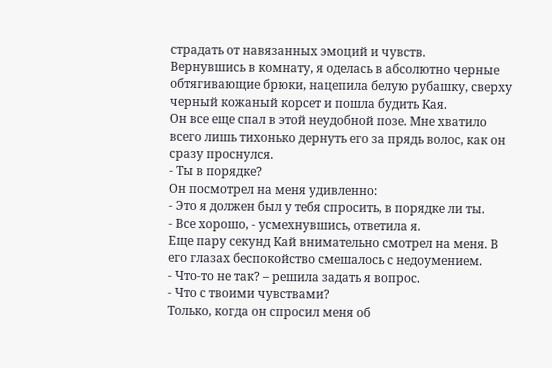страдать от навязанных эмоций и чувств.
Вернувшись в комнату, я оделась в абсолютно черные обтягивающие брюки, нацепила белую рубашку, сверху черный кожаный корсет и пошла будить Кая.
Он все еще спал в этой неудобной позе. Мне хватило всего лишь тихонько дернуть его за прядь волос, как он сразу проснулся.
- Ты в порядке?
Он посмотрел на меня удивленно:
- Это я должен был у тебя спросить, в порядке ли ты.
- Все хорошо, - усмехнувшись, ответила я.
Еще пару секунд Кай внимательно смотрел на меня. В его глазах беспокойство смешалось с недоумением.
- Что-то не так? – решила задать я вопрос.
- Что с твоими чувствами?
Только, когда он спросил меня об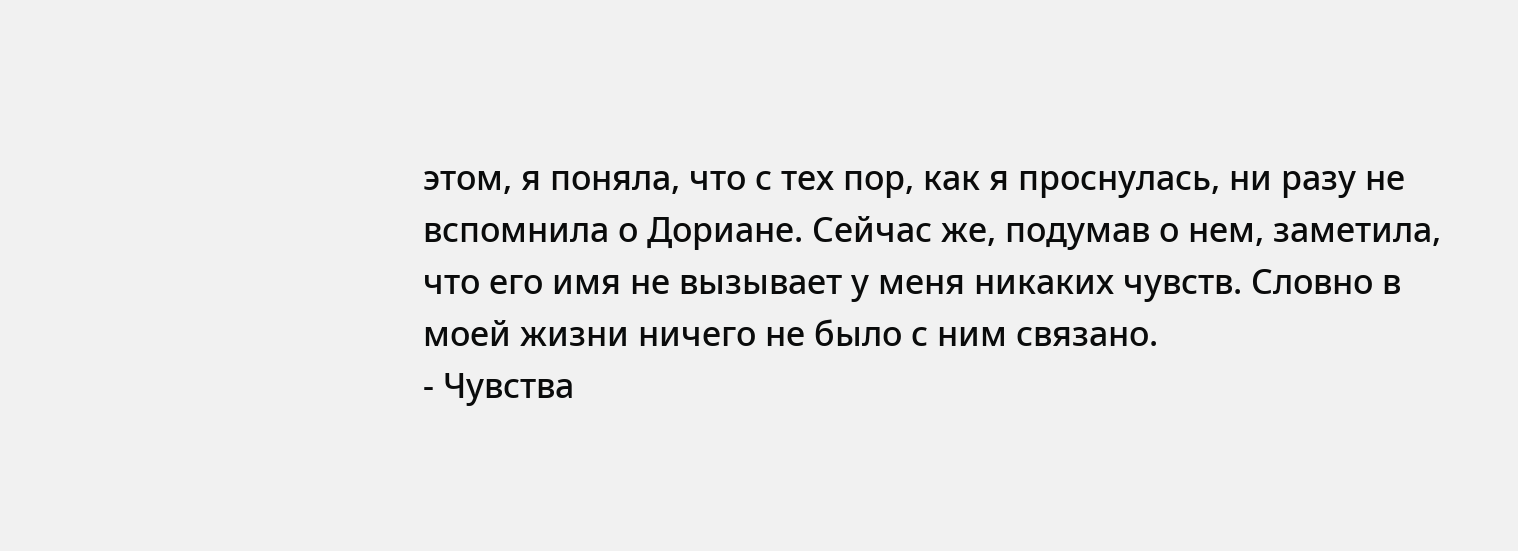этом, я поняла, что с тех пор, как я проснулась, ни разу не вспомнила о Дориане. Сейчас же, подумав о нем, заметила, что его имя не вызывает у меня никаких чувств. Словно в моей жизни ничего не было с ним связано.
- Чувства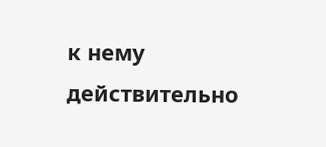к нему действительно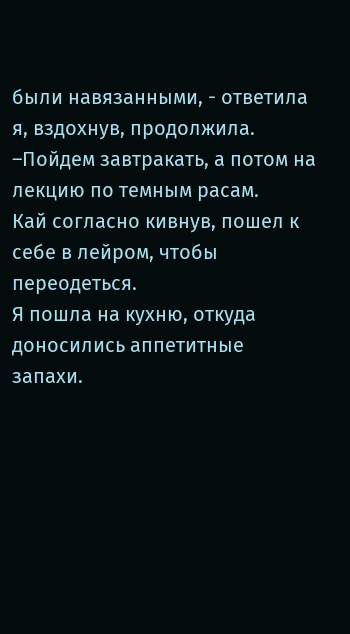были навязанными, - ответила я, вздохнув, продолжила. –Пойдем завтракать, а потом на лекцию по темным расам.
Кай согласно кивнув, пошел к себе в лейром, чтобы переодеться.
Я пошла на кухню, откуда доносились аппетитные запахи.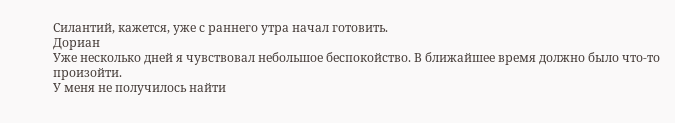Силантий, кажется, уже с раннего утра начал готовить.
Дориан
Уже несколько дней я чувствовал небольшое беспокойство. В ближайшее время должно было что-то произойти.
У меня не получилось найти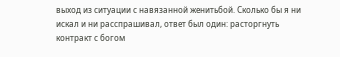выход из ситуации с навязанной женитьбой. Сколько бы я ни искал и ни расспрашивал, ответ был один: расторгнуть контракт с богом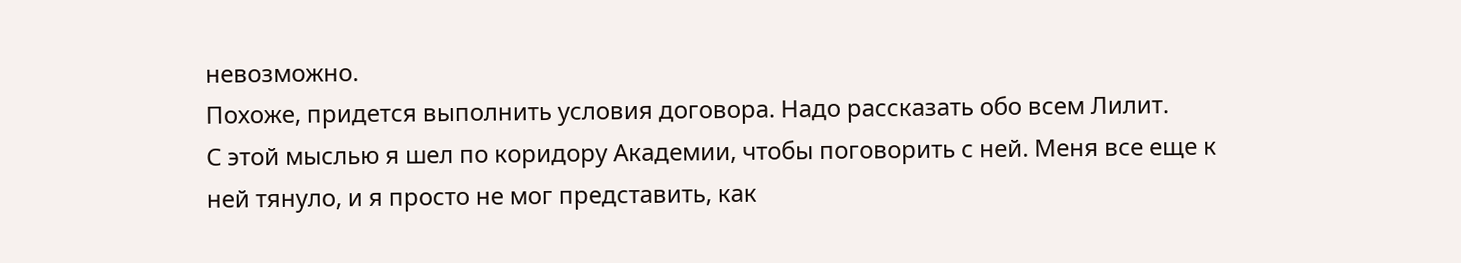невозможно.
Похоже, придется выполнить условия договора. Надо рассказать обо всем Лилит.
С этой мыслью я шел по коридору Академии, чтобы поговорить с ней. Меня все еще к ней тянуло, и я просто не мог представить, как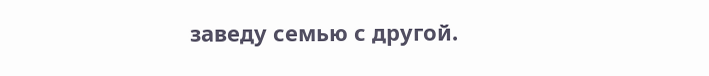заведу семью с другой.